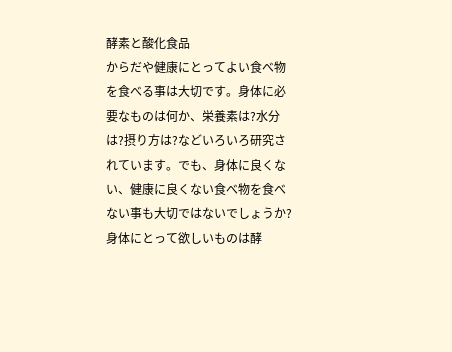酵素と酸化食品
からだや健康にとってよい食べ物を食べる事は大切です。身体に必要なものは何か、栄養素は?水分は?摂り方は?などいろいろ研究されています。でも、身体に良くない、健康に良くない食べ物を食べない事も大切ではないでしょうか?
身体にとって欲しいものは酵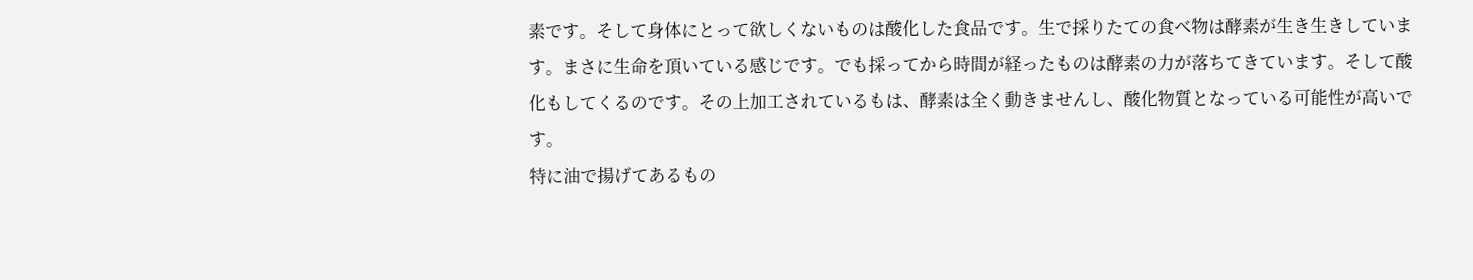素です。そして身体にとって欲しくないものは酸化した食品です。生で採りたての食べ物は酵素が生き生きしています。まさに生命を頂いている感じです。でも採ってから時間が経ったものは酵素の力が落ちてきています。そして酸化もしてくるのです。その上加工されているもは、酵素は全く動きませんし、酸化物質となっている可能性が高いです。
特に油で揚げてあるもの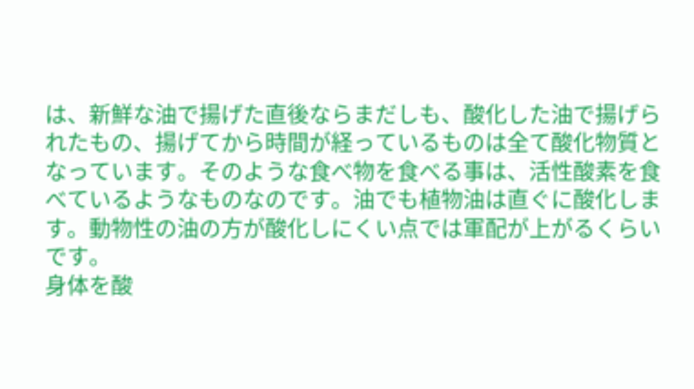は、新鮮な油で揚げた直後ならまだしも、酸化した油で揚げられたもの、揚げてから時間が経っているものは全て酸化物質となっています。そのような食べ物を食べる事は、活性酸素を食べているようなものなのです。油でも植物油は直ぐに酸化します。動物性の油の方が酸化しにくい点では軍配が上がるくらいです。
身体を酸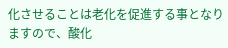化させることは老化を促進する事となりますので、酸化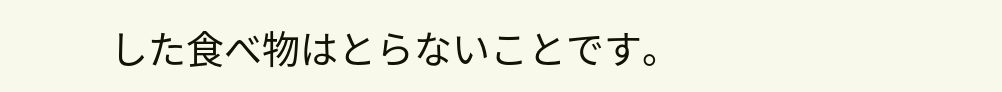した食べ物はとらないことです。